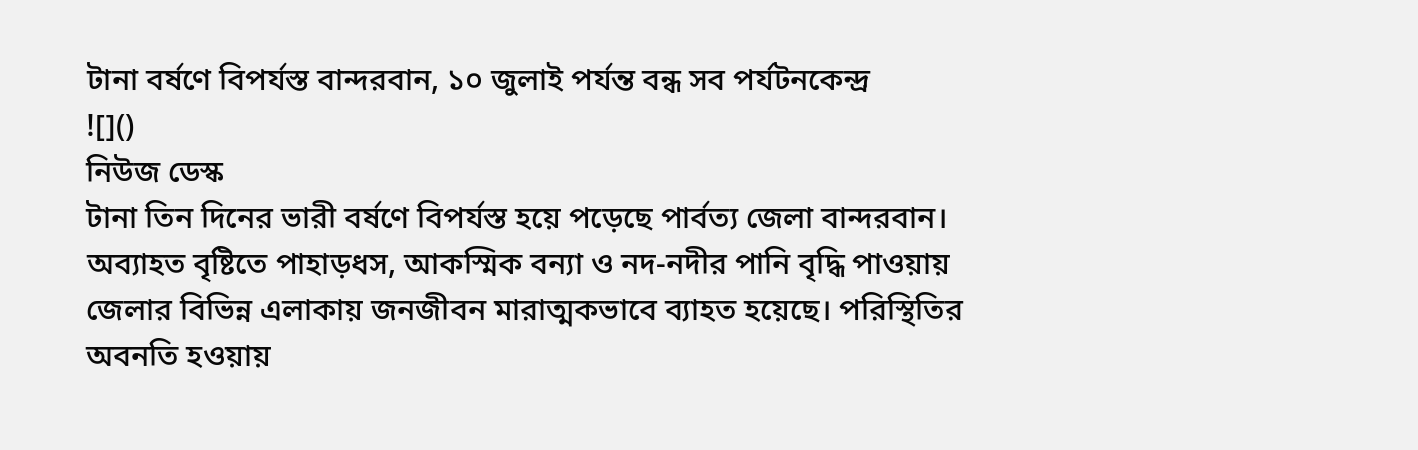টানা বর্ষণে বিপর্যস্ত বান্দরবান, ১০ জুলাই পর্যন্ত বন্ধ সব পর্যটনকেন্দ্র
![]()
নিউজ ডেস্ক
টানা তিন দিনের ভারী বর্ষণে বিপর্যস্ত হয়ে পড়েছে পার্বত্য জেলা বান্দরবান। অব্যাহত বৃষ্টিতে পাহাড়ধস, আকস্মিক বন্যা ও নদ-নদীর পানি বৃদ্ধি পাওয়ায় জেলার বিভিন্ন এলাকায় জনজীবন মারাত্মকভাবে ব্যাহত হয়েছে। পরিস্থিতির অবনতি হওয়ায়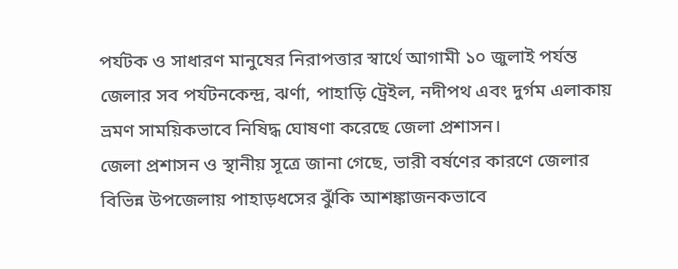পর্যটক ও সাধারণ মানুষের নিরাপত্তার স্বার্থে আগামী ১০ জুলাই পর্যন্ত জেলার সব পর্যটনকেন্দ্র, ঝর্ণা, পাহাড়ি ট্রেইল, নদীপথ এবং দুর্গম এলাকায় ভ্রমণ সাময়িকভাবে নিষিদ্ধ ঘোষণা করেছে জেলা প্রশাসন।
জেলা প্রশাসন ও স্থানীয় সূত্রে জানা গেছে, ভারী বর্ষণের কারণে জেলার বিভিন্ন উপজেলায় পাহাড়ধসের ঝুঁকি আশঙ্কাজনকভাবে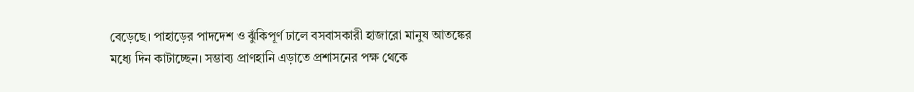বেড়েছে। পাহাড়ের পাদদেশ ও ঝুঁকিপূর্ণ ঢালে বসবাসকারী হাজারো মানুষ আতঙ্কের মধ্যে দিন কাটাচ্ছেন। সম্ভাব্য প্রাণহানি এড়াতে প্রশাসনের পক্ষ থেকে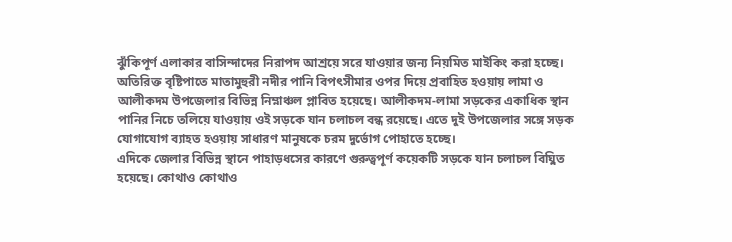ঝুঁকিপূর্ণ এলাকার বাসিন্দাদের নিরাপদ আশ্রয়ে সরে যাওয়ার জন্য নিয়মিত মাইকিং করা হচ্ছে।
অতিরিক্ত বৃষ্টিপাতে মাতামুহুরী নদীর পানি বিপৎসীমার ওপর দিয়ে প্রবাহিত হওয়ায় লামা ও আলীকদম উপজেলার বিভিন্ন নিম্নাঞ্চল প্লাবিত হয়েছে। আলীকদম-লামা সড়কের একাধিক স্থান পানির নিচে তলিয়ে যাওয়ায় ওই সড়কে যান চলাচল বন্ধ রয়েছে। এতে দুই উপজেলার সঙ্গে সড়ক যোগাযোগ ব্যাহত হওয়ায় সাধারণ মানুষকে চরম দুর্ভোগ পোহাতে হচ্ছে।
এদিকে জেলার বিভিন্ন স্থানে পাহাড়ধসের কারণে গুরুত্বপূর্ণ কয়েকটি সড়কে যান চলাচল বিঘ্নিত হয়েছে। কোথাও কোথাও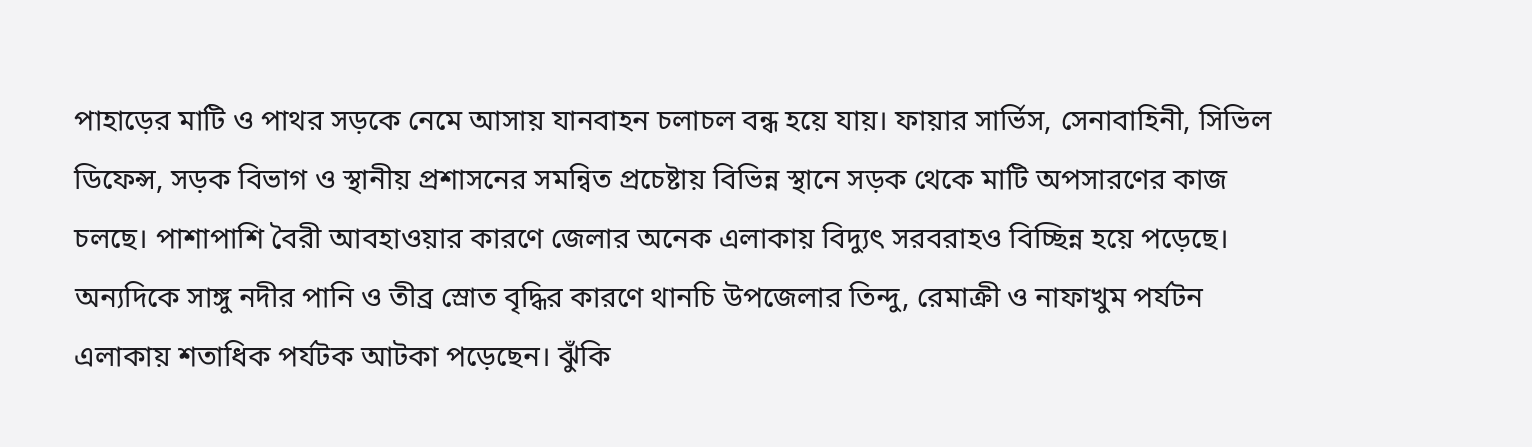পাহাড়ের মাটি ও পাথর সড়কে নেমে আসায় যানবাহন চলাচল বন্ধ হয়ে যায়। ফায়ার সার্ভিস, সেনাবাহিনী, সিভিল ডিফেন্স, সড়ক বিভাগ ও স্থানীয় প্রশাসনের সমন্বিত প্রচেষ্টায় বিভিন্ন স্থানে সড়ক থেকে মাটি অপসারণের কাজ চলছে। পাশাপাশি বৈরী আবহাওয়ার কারণে জেলার অনেক এলাকায় বিদ্যুৎ সরবরাহও বিচ্ছিন্ন হয়ে পড়েছে।
অন্যদিকে সাঙ্গু নদীর পানি ও তীব্র স্রোত বৃদ্ধির কারণে থানচি উপজেলার তিন্দু, রেমাক্রী ও নাফাখুম পর্যটন এলাকায় শতাধিক পর্যটক আটকা পড়েছেন। ঝুঁকি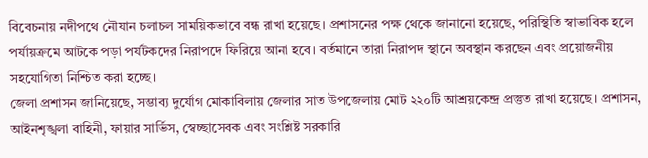বিবেচনায় নদীপথে নৌযান চলাচল সাময়িকভাবে বন্ধ রাখা হয়েছে। প্রশাসনের পক্ষ থেকে জানানো হয়েছে, পরিস্থিতি স্বাভাবিক হলে পর্যায়ক্রমে আটকে পড়া পর্যটকদের নিরাপদে ফিরিয়ে আনা হবে। বর্তমানে তারা নিরাপদ স্থানে অবস্থান করছেন এবং প্রয়োজনীয় সহযোগিতা নিশ্চিত করা হচ্ছে।
জেলা প্রশাসন জানিয়েছে, সম্ভাব্য দুর্যোগ মোকাবিলায় জেলার সাত উপজেলায় মোট ২২০টি আশ্রয়কেন্দ্র প্রস্তুত রাখা হয়েছে। প্রশাসন, আইনশৃঙ্খলা বাহিনী, ফায়ার সার্ভিস, স্বেচ্ছাসেবক এবং সংশ্লিষ্ট সরকারি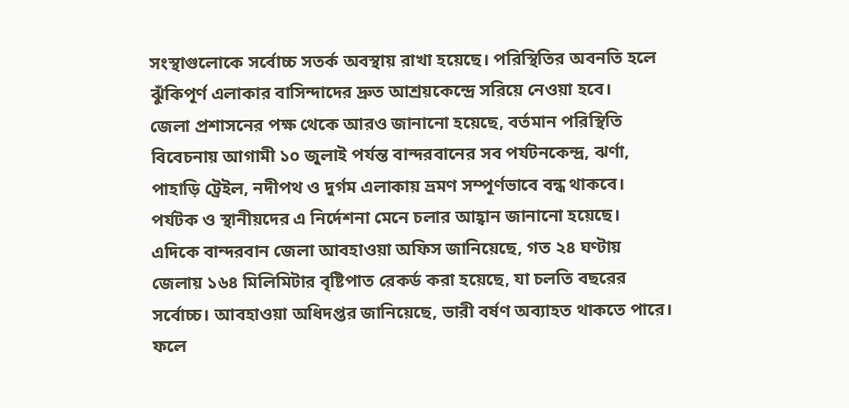সংস্থাগুলোকে সর্বোচ্চ সতর্ক অবস্থায় রাখা হয়েছে। পরিস্থিতির অবনতি হলে ঝুঁকিপূর্ণ এলাকার বাসিন্দাদের দ্রুত আশ্রয়কেন্দ্রে সরিয়ে নেওয়া হবে।
জেলা প্রশাসনের পক্ষ থেকে আরও জানানো হয়েছে, বর্তমান পরিস্থিতি বিবেচনায় আগামী ১০ জুলাই পর্যন্ত বান্দরবানের সব পর্যটনকেন্দ্র, ঝর্ণা, পাহাড়ি ট্রেইল, নদীপথ ও দুর্গম এলাকায় ভ্রমণ সম্পূর্ণভাবে বন্ধ থাকবে। পর্যটক ও স্থানীয়দের এ নির্দেশনা মেনে চলার আহ্বান জানানো হয়েছে।
এদিকে বান্দরবান জেলা আবহাওয়া অফিস জানিয়েছে, গত ২৪ ঘণ্টায় জেলায় ১৬৪ মিলিমিটার বৃষ্টিপাত রেকর্ড করা হয়েছে, যা চলতি বছরের সর্বোচ্চ। আবহাওয়া অধিদপ্তর জানিয়েছে, ভারী বর্ষণ অব্যাহত থাকতে পারে। ফলে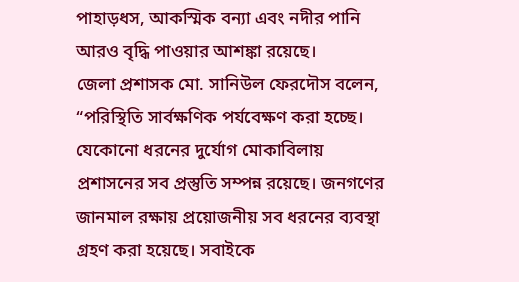পাহাড়ধস, আকস্মিক বন্যা এবং নদীর পানি আরও বৃদ্ধি পাওয়ার আশঙ্কা রয়েছে।
জেলা প্রশাসক মো. সানিউল ফেরদৌস বলেন, “পরিস্থিতি সার্বক্ষণিক পর্যবেক্ষণ করা হচ্ছে। যেকোনো ধরনের দুর্যোগ মোকাবিলায় প্রশাসনের সব প্রস্তুতি সম্পন্ন রয়েছে। জনগণের জানমাল রক্ষায় প্রয়োজনীয় সব ধরনের ব্যবস্থা গ্রহণ করা হয়েছে। সবাইকে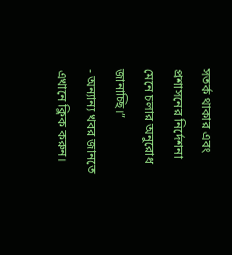সতর্ক থাকার এবং প্রশাসনের নির্দেশনা মেনে চলার অনুরোধ জানাচ্ছি।”
- অন্যান্য খবর জানতে এখানে ক্লিক করুন।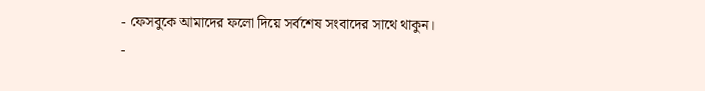- ফেসবুকে আমাদের ফলো দিয়ে সর্বশেষ সংবাদের সাথে থাকুন।
-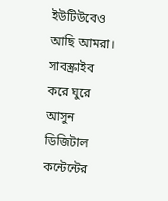ইউটিউবেও আছি আমরা। সাবস্ক্রাইব করে ঘুরে আসুন ডিজিটাল কন্টেন্টের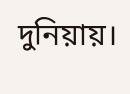দুনিয়ায়।